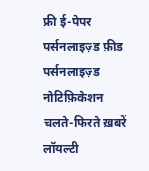फ्री ई-पेपर
पर्सनलाइज़्ड फ़ीड
पर्सनलाइज़्ड नोटिफ़िकेशन
चलते-फिरते ख़बरें
लॉयल्टी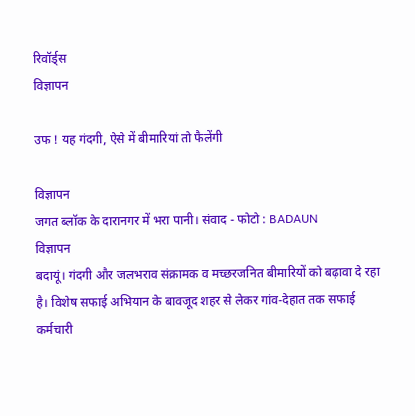रिवॉर्ड्स
विज्ञापन

उफ ! यह गंदगी, ऐसे में बीमारियां तो फैलेंगी

विज्ञापन
जगत ब्लॉक के दारानगर में भरा पानी। संवाद - फोटो : BADAUN
विज्ञापन
बदायूं। गंदगी और जलभराव संक्रामक व मच्छरजनित बीमारियों को बढ़ावा दे रहा है। विशेष सफाई अभियान के बावजूद शहर से लेकर गांव-देहात तक सफाई कर्मचारी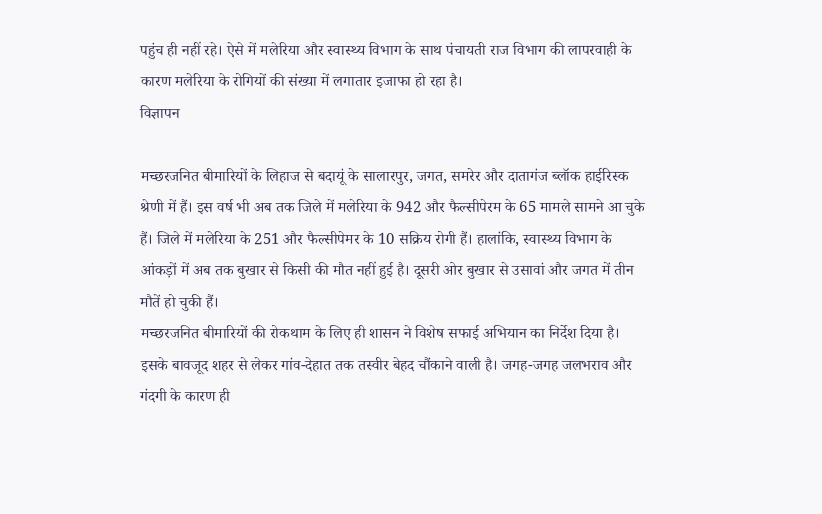पहुंच ही नहीं रहे। ऐसे में मलेरिया और स्वास्थ्य विभाग के साथ पंचायती राज विभाग की लापरवाही के कारण मलेरिया के रोगियों की संख्या में लगातार इजाफा हो रहा है।
विज्ञापन

मच्छरजनित बीमारियों के लिहाज से बदायूं के सालारपुर, जगत, समरेर और दातागंज ब्लॉक हाईरिस्क श्रेणी में हैं। इस वर्ष भी अब तक जिले में मलेरिया के 942 और फैल्सीपेरम के 65 मामले सामने आ चुके हैं। जिले में मलेरिया के 251 और फैल्सीपेमर के 10 सक्रिय रोगी हैं। हालांकि, स्वास्थ्य विभाग के आंकड़ों में अब तक बुखार से किसी की मौत नहीं हुई है। दूसरी ओर बुखार से उसावां और जगत में तीन मौतें हो चुकी हैं।
मच्छरजनित बीमारियों की रोकथाम के लिए ही शासन ने विशेष सफाई अभियान का निर्देश दिया है। इसके बावजूद शहर से लेकर गांव-देहात तक तस्वीर बेहद चौंकाने वाली है। जगह-जगह जलभराव और गंदगी के कारण ही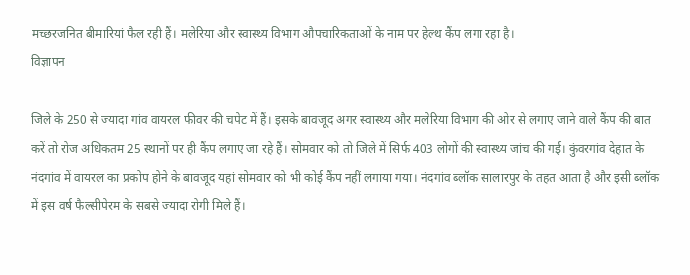मच्छरजनित बीमारियां फैल रही हैं। मलेरिया और स्वास्थ्य विभाग औपचारिकताओं के नाम पर हेल्थ कैंप लगा रहा है।
विज्ञापन

जिले के 250 से ज्यादा गांव वायरल फीवर की चपेट में हैं। इसके बावजूद अगर स्वास्थ्य और मलेरिया विभाग की ओर से लगाए जाने वाले कैंप की बात करें तो रोज अधिकतम 25 स्थानों पर ही कैंप लगाए जा रहे हैं। सोमवार को तो जिले में सिर्फ 403 लोगों की स्वास्थ्य जांच की गई। कुंवरगांव देहात के नंदगांव में वायरल का प्रकोप होने के बावजूद यहां सोमवार को भी कोई कैंप नहीं लगाया गया। नंदगांव ब्लॉक सालारपुर के तहत आता है और इसी ब्लॉक में इस वर्ष फैल्सीपेरम के सबसे ज्यादा रोगी मिले हैं।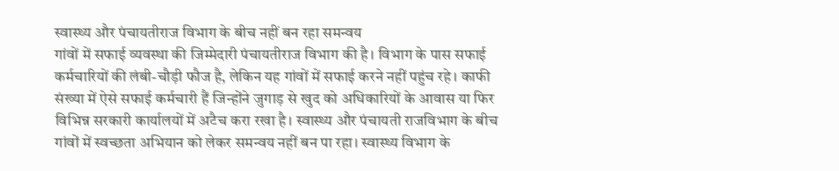स्वास्थ्य और पंचायतीराज विभाग के बीच नहीं बन रहा समन्वय
गांवों में सफाई व्यवस्था की जिम्मेदारी पंचायतीराज विभाग की है। विभाग के पास सफाई कर्मचारियों की लंबी-चौड़ी फौज है, लेकिन यह गांवों में सफाई करने नहीं पहुंच रहे। काफी संख्या में ऐसे सफाई कर्मचारी हैं जिन्होंने जुगाड़ से खुद को अधिकारियों के आवास या फिर विभिन्न सरकारी कार्यालयों में अटैच करा रखा है। स्वास्थ्य और पंचायती राजविभाग के बीच गांवों में स्वच्छता अभियान को लेकर समन्वय नहीं बन पा रहा। स्वास्थ्य विभाग के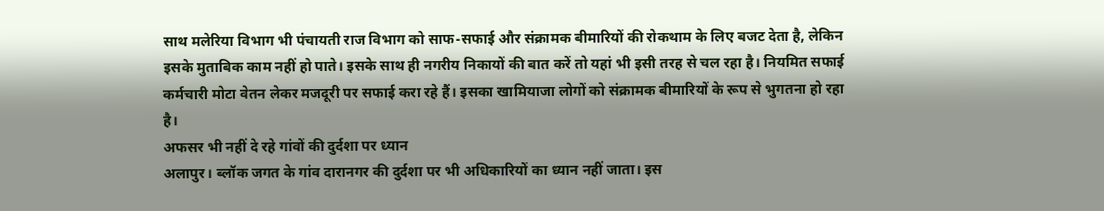साथ मलेरिया विभाग भी पंचायती राज विभाग को साफ-सफाई और संक्रामक बीमारियों की रोकथाम के लिए बजट देता है, लेकिन इसके मुताबिक काम नहीं हो पाते। इसके साथ ही नगरीय निकायों की बात करें तो यहां भी इसी तरह से चल रहा है। नियमित सफाई कर्मचारी मोटा वेतन लेकर मजदूरी पर सफाई करा रहे हैं। इसका खामियाजा लोगों को संक्रामक बीमारियों के रूप से भुगतना हो रहा है।
अफसर भी नहीं दे रहे गांवों की दुर्दशा पर ध्यान
अलापुर। ब्लॉक जगत के गांव दारानगर की दुर्दशा पर भी अधिकारियों का ध्यान नहीं जाता। इस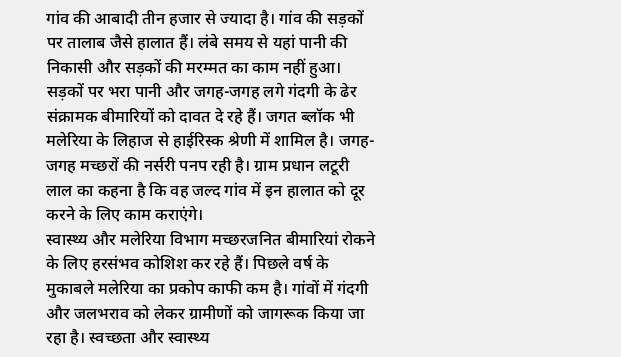गांव की आबादी तीन हजार से ज्यादा है। गांव की सड़कों पर तालाब जैसे हालात हैं। लंबे समय से यहां पानी की निकासी और सड़कों की मरम्मत का काम नहीं हुआ। सड़कों पर भरा पानी और जगह-जगह लगे गंदगी के ढेर संक्रामक बीमारियों को दावत दे रहे हैं। जगत ब्लॉक भी मलेरिया के लिहाज से हाईरिस्क श्रेणी में शामिल है। जगह-जगह मच्छरों की नर्सरी पनप रही है। ग्राम प्रधान लटूरी लाल का कहना है कि वह जल्द गांव में इन हालात को दूर करने के लिए काम कराएंगे।
स्वास्थ्य और मलेरिया विभाग मच्छरजनित बीमारियां रोकने के लिए हरसंभव कोशिश कर रहे हैं। पिछले वर्ष के मुकाबले मलेरिया का प्रकोप काफी कम है। गांवों में गंदगी और जलभराव को लेकर ग्रामीणों को जागरूक किया जा रहा है। स्वच्छता और स्वास्थ्य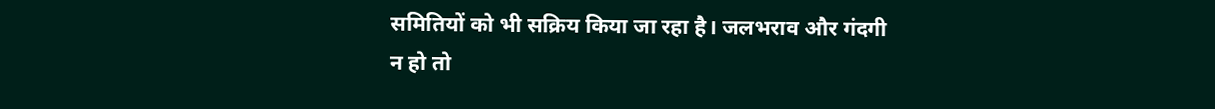समितियों को भी सक्रिय किया जा रहा है। जलभराव और गंदगी न हो तो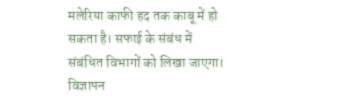मलेरिया काफी हद तक काबू में हो सकता है। सफाई के संबंध में संबंधित विभागों को लिखा जाएगा।
विज्ञापन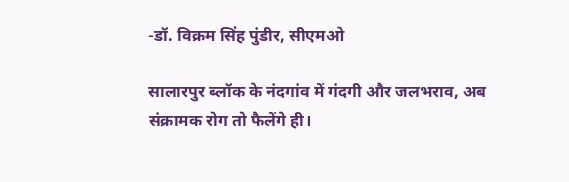-डॉ. विक्रम सिंह पुंडीर, सीएमओ

सालारपुर ब्लॉक के नंदगांव में गंदगी और जलभराव, अब संक्रामक रोग तो फैलेंगे ही।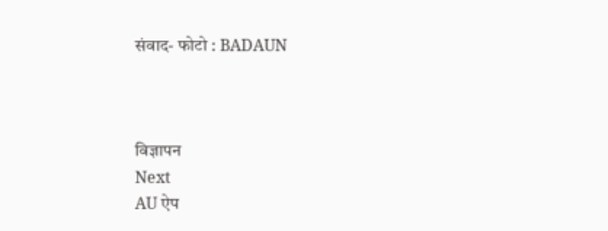संवाद- फोटो : BADAUN



विज्ञापन
Next
AU ऐप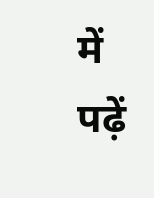में पढ़ें